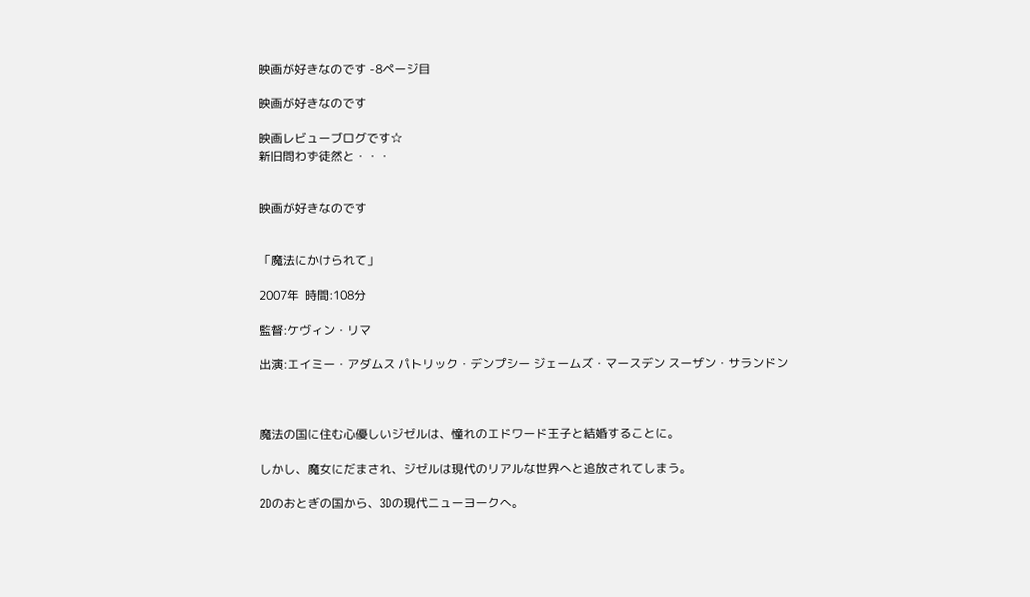映画が好きなのです -8ページ目

映画が好きなのです

映画レビューブログです☆
新旧問わず徒然と・・・


映画が好きなのです


「魔法にかけられて」

2007年  時間:108分

監督:ケヴィン・リマ

出演:エイミー・アダムス パトリック・デンプシー ジェームズ・マースデン スーザン・サランドン



魔法の国に住む心優しいジゼルは、憧れのエドワード王子と結婚することに。

しかし、魔女にだまされ、ジゼルは現代のリアルな世界へと追放されてしまう。

2Dのおとぎの国から、3Dの現代ニューヨークへ。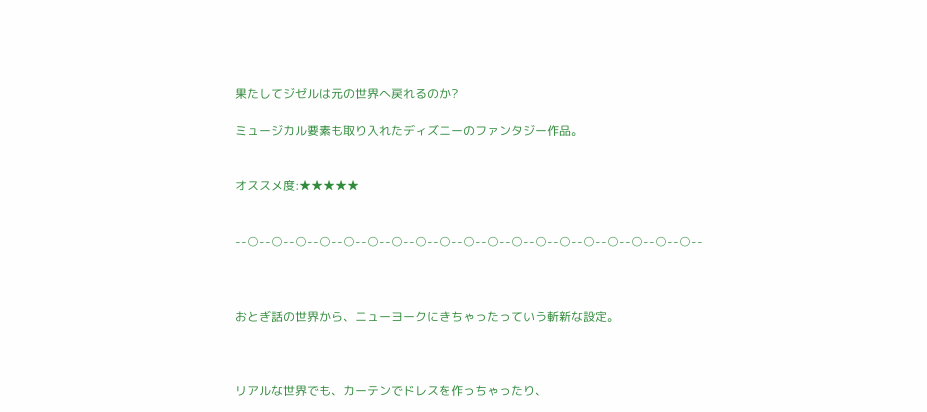果たしてジゼルは元の世界へ戻れるのか?

ミュージカル要素も取り入れたディズニーのファンタジー作品。


オススメ度:★★★★★


--○--○--○--○--○--○--○--○--○--○--○--○--○--○--○--○--○--○--○--



おとぎ話の世界から、ニューヨークにきちゃったっていう斬新な設定。



リアルな世界でも、カーテンでドレスを作っちゃったり、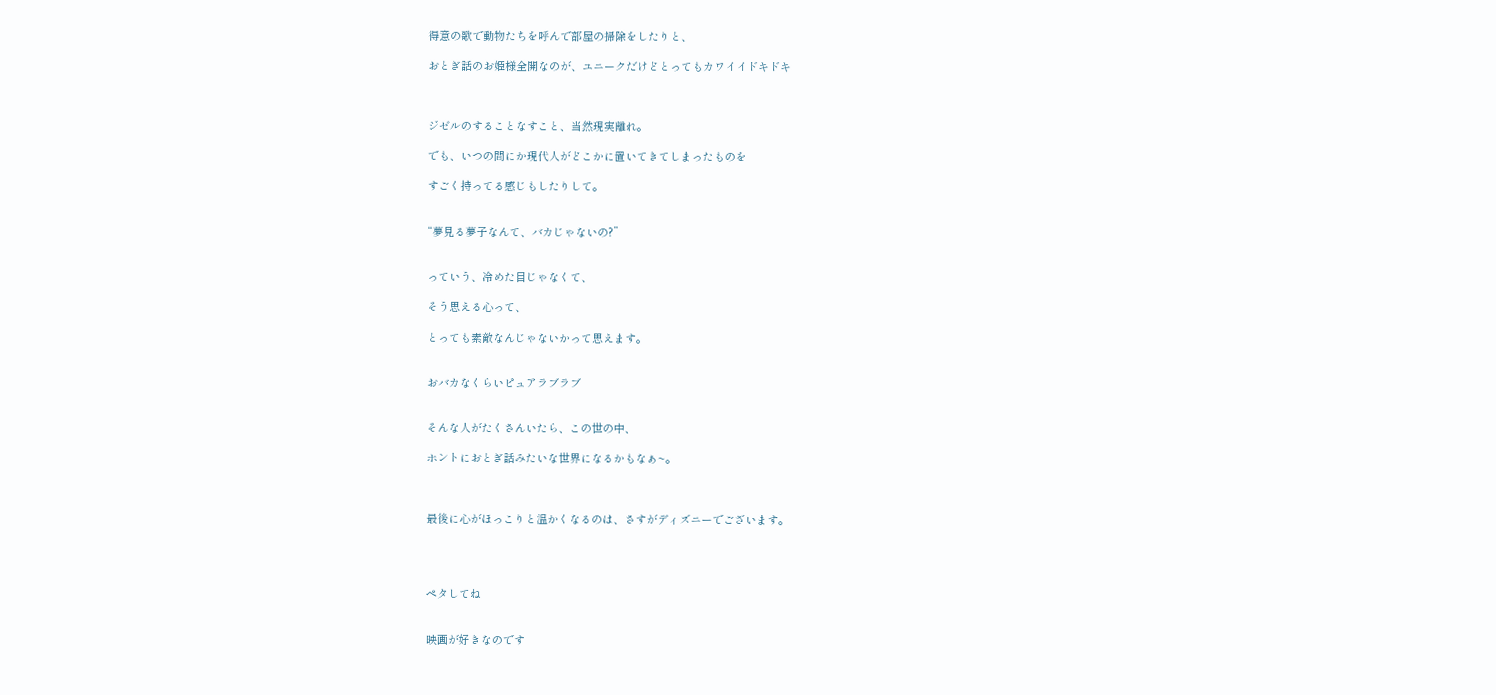得意の歌で動物たちを呼んで部屋の掃除をしたりと、

おとぎ話のお姫様全開なのが、ユニークだけどとってもカワイイドキドキ



ジゼルのすることなすこと、当然現実離れ。

でも、いつの間にか現代人がどこかに置いてきてしまったものを

すごく持ってる感じもしたりして。


“夢見る夢子なんて、バカじゃないの?”


っていう、冷めた目じゃなくて、

そう思える心って、

とっても素敵なんじゃないかって思えます。


おバカなくらいピュアラブラブ


そんな人がたくさんいたら、この世の中、

ホントにおとぎ話みたいな世界になるかもなぁ~。



最後に心がほっこりと温かくなるのは、さすがディズニーでございます。




ペタしてね


映画が好きなのです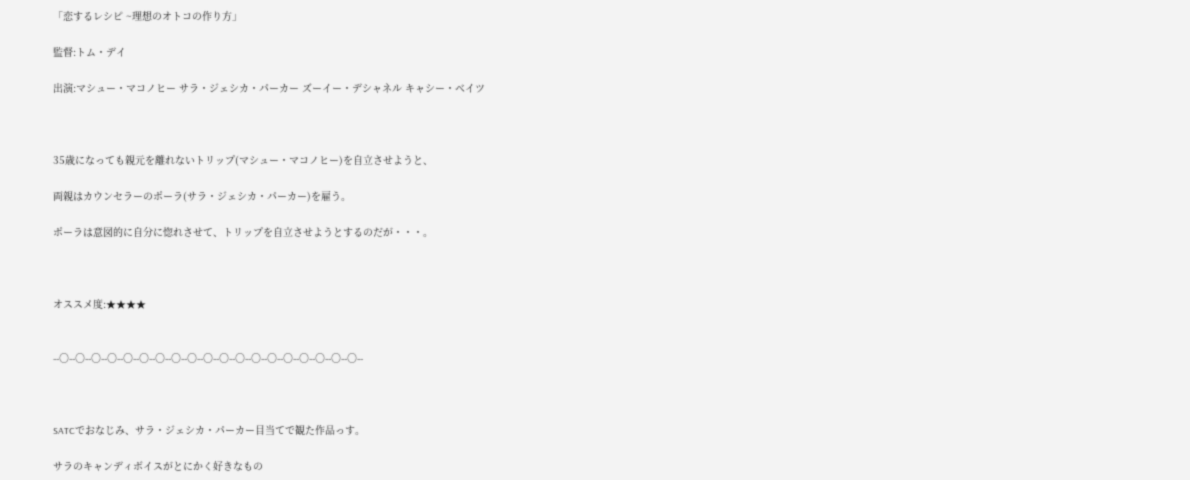「恋するレシピ ~理想のオトコの作り方」

監督:トム・デイ

出演:マシュー・マコノヒー サラ・ジェシカ・パーカー ズーイー・デシャネル キャシー・ベイツ



35歳になっても親元を離れないトリップ(マシュー・マコノヒー)を自立させようと、

両親はカウンセラーのポーラ(サラ・ジェシカ・パーカー)を雇う。

ポーラは意図的に自分に惚れさせて、トリップを自立させようとするのだが・・・。



オススメ度:★★★★


--○--○--○--○--○--○--○--○--○--○--○--○--○--○--○--○--○--○--○--



SATCでおなじみ、サラ・ジェシカ・パーカー目当てで観た作品っす。

サラのキャンディボイスがとにかく好きなもの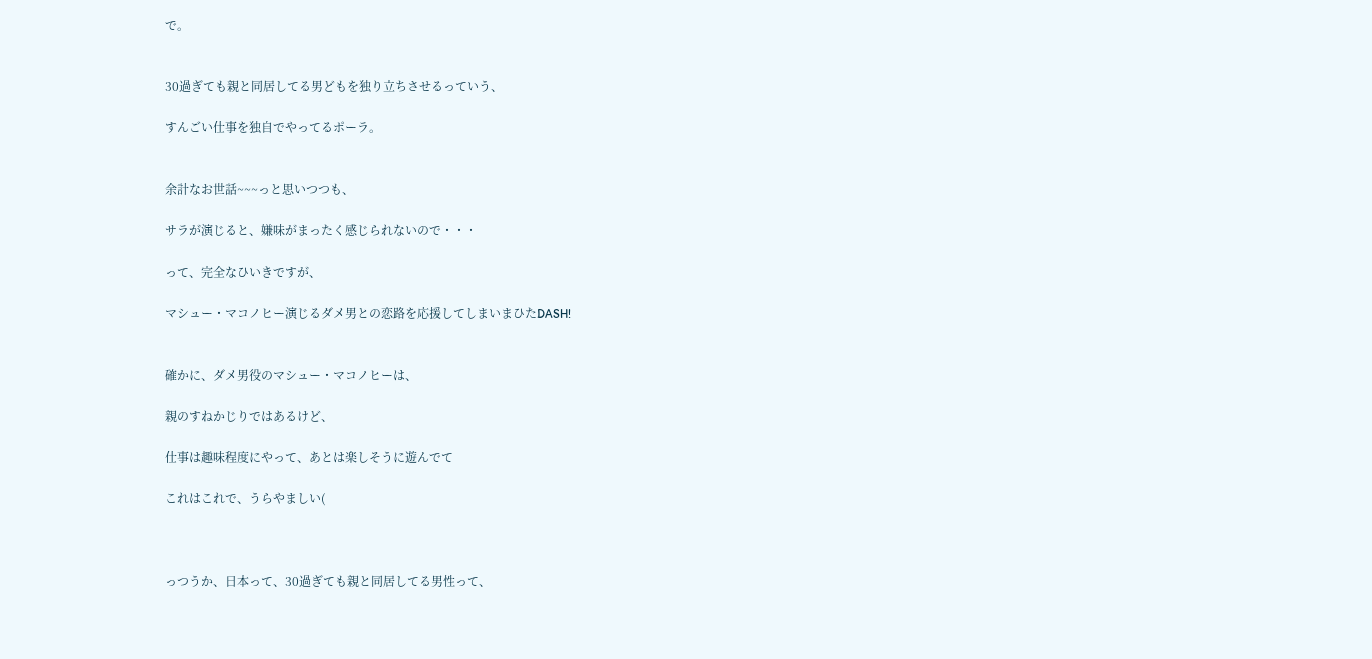で。


30過ぎても親と同居してる男どもを独り立ちさせるっていう、

すんごい仕事を独自でやってるポーラ。


余計なお世話~~~っと思いつつも、

サラが演じると、嫌味がまったく感じられないので・・・

って、完全なひいきですが、

マシュー・マコノヒー演じるダメ男との恋路を応援してしまいまひたDASH!


確かに、ダメ男役のマシュー・マコノヒーは、

親のすねかじりではあるけど、

仕事は趣味程度にやって、あとは楽しそうに遊んでて

これはこれで、うらやましい(



っつうか、日本って、30過ぎても親と同居してる男性って、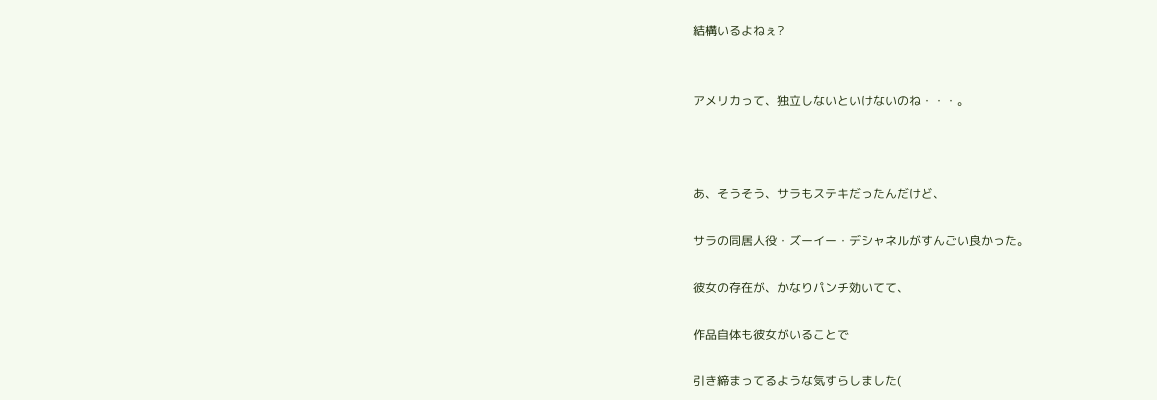結構いるよねぇ?


アメリカって、独立しないといけないのね・・・。



あ、そうそう、サラもステキだったんだけど、

サラの同居人役・ズーイー・デシャネルがすんごい良かった。

彼女の存在が、かなりパンチ効いてて、

作品自体も彼女がいることで

引き締まってるような気すらしました(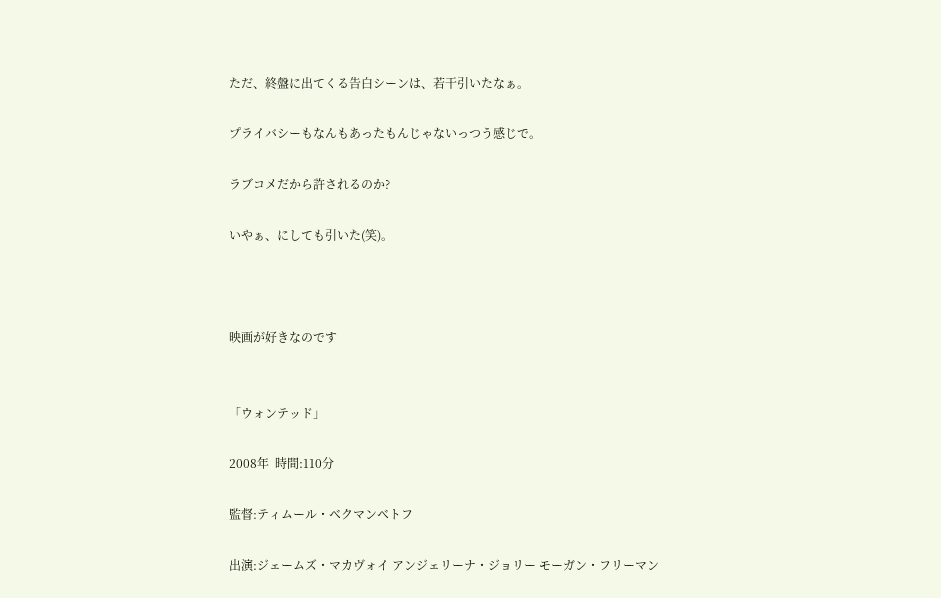ただ、終盤に出てくる告白シーンは、若干引いたなぁ。

プライバシーもなんもあったもんじゃないっつう感じで。

ラブコメだから許されるのか?

いやぁ、にしても引いた(笑)。



映画が好きなのです


「ウォンテッド」

2008年  時間:110分

監督:ティムール・ベクマンベトフ

出演:ジェームズ・マカヴォイ アンジェリーナ・ジョリー モーガン・フリーマン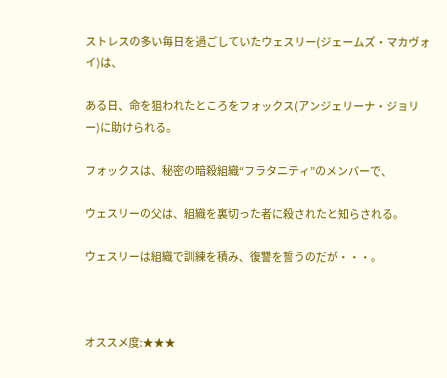ストレスの多い毎日を過ごしていたウェスリー(ジェームズ・マカヴォイ)は、

ある日、命を狙われたところをフォックス(アンジェリーナ・ジョリー)に助けられる。

フォックスは、秘密の暗殺組織“フラタニティ”のメンバーで、

ウェスリーの父は、組織を裏切った者に殺されたと知らされる。

ウェスリーは組織で訓練を積み、復讐を誓うのだが・・・。



オススメ度:★★★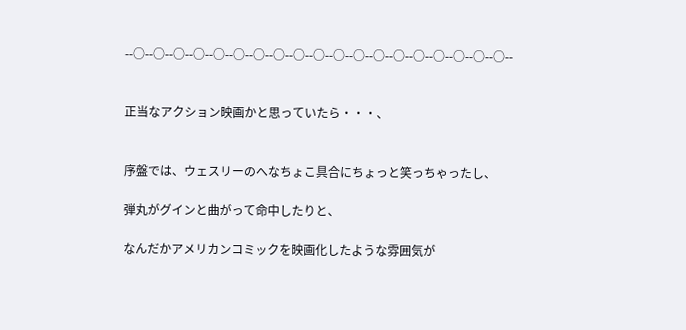--○--○--○--○--○--○--○--○--○--○--○--○--○--○--○--○--○--○--○--


正当なアクション映画かと思っていたら・・・、


序盤では、ウェスリーのへなちょこ具合にちょっと笑っちゃったし、

弾丸がグインと曲がって命中したりと、

なんだかアメリカンコミックを映画化したような雰囲気が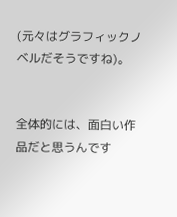(元々はグラフィックノベルだそうですね)。


全体的には、面白い作品だと思うんです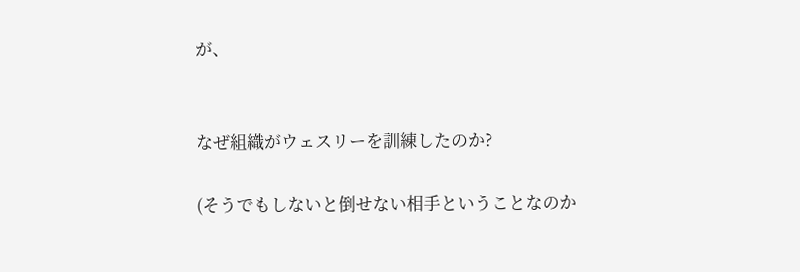が、


なぜ組織がウェスリーを訓練したのか?

(そうでもしないと倒せない相手ということなのか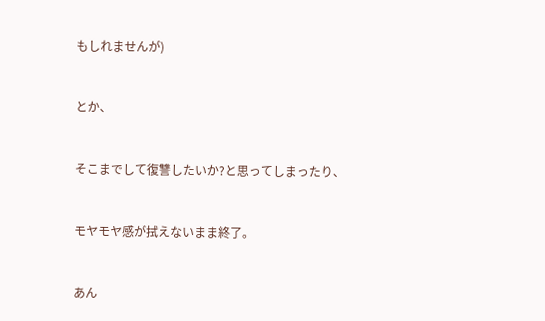もしれませんが)


とか、


そこまでして復讐したいか?と思ってしまったり、


モヤモヤ感が拭えないまま終了。


あん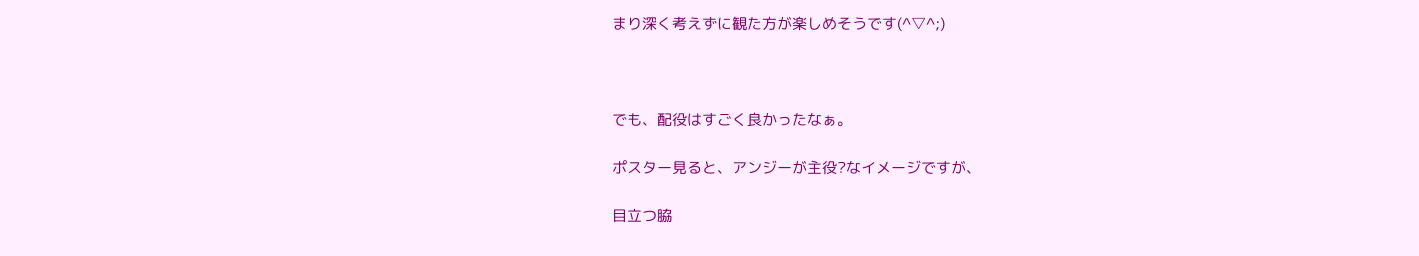まり深く考えずに観た方が楽しめそうです(^▽^;)



でも、配役はすごく良かったなぁ。

ポスター見ると、アンジーが主役?なイメージですが、

目立つ脇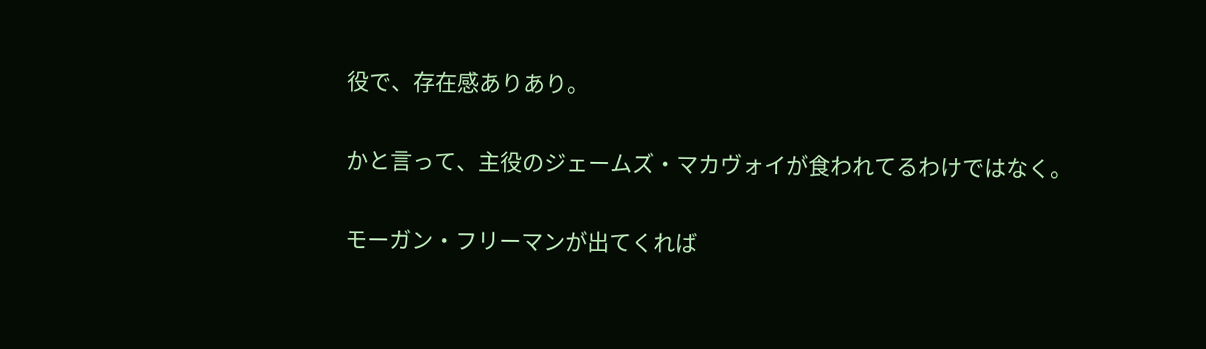役で、存在感ありあり。

かと言って、主役のジェームズ・マカヴォイが食われてるわけではなく。

モーガン・フリーマンが出てくれば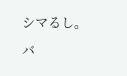シマるし。

バ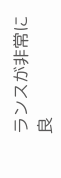ランスが非常に良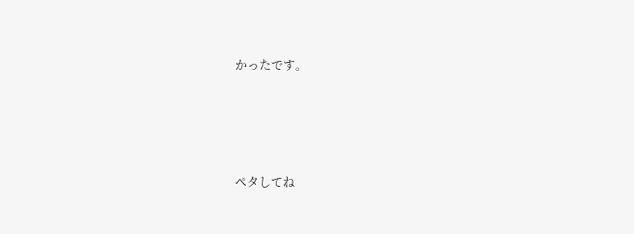かったです。




ペタしてね